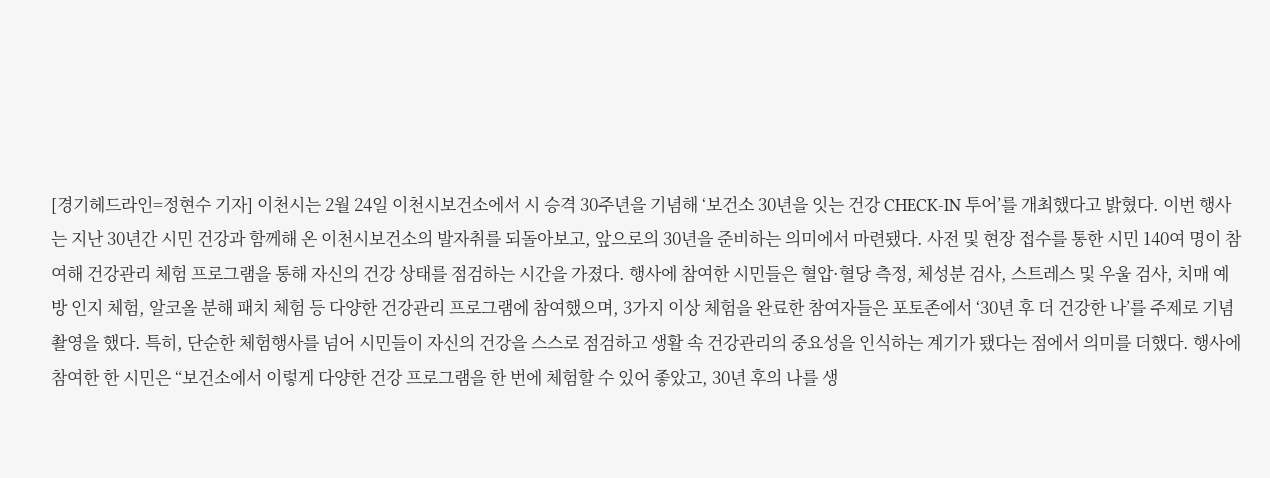[경기헤드라인=정현수 기자] 이천시는 2월 24일 이천시보건소에서 시 승격 30주년을 기념해 ‘보건소 30년을 잇는 건강 CHECK-IN 투어’를 개최했다고 밝혔다. 이번 행사는 지난 30년간 시민 건강과 함께해 온 이천시보건소의 발자취를 되돌아보고, 앞으로의 30년을 준비하는 의미에서 마련됐다. 사전 및 현장 접수를 통한 시민 140여 명이 참여해 건강관리 체험 프로그램을 통해 자신의 건강 상태를 점검하는 시간을 가졌다. 행사에 참여한 시민들은 혈압·혈당 측정, 체성분 검사, 스트레스 및 우울 검사, 치매 예방 인지 체험, 알코올 분해 패치 체험 등 다양한 건강관리 프로그램에 참여했으며, 3가지 이상 체험을 완료한 참여자들은 포토존에서 ‘30년 후 더 건강한 나’를 주제로 기념 촬영을 했다. 특히, 단순한 체험행사를 넘어 시민들이 자신의 건강을 스스로 점검하고 생활 속 건강관리의 중요성을 인식하는 계기가 됐다는 점에서 의미를 더했다. 행사에 참여한 한 시민은 “보건소에서 이렇게 다양한 건강 프로그램을 한 번에 체험할 수 있어 좋았고, 30년 후의 나를 생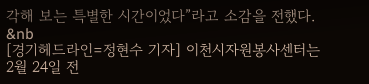각해 보는 특별한 시간이었다”라고 소감을 전했다. &nb
[경기헤드라인=정현수 기자] 이천시자원봉사센터는 2월 24일 전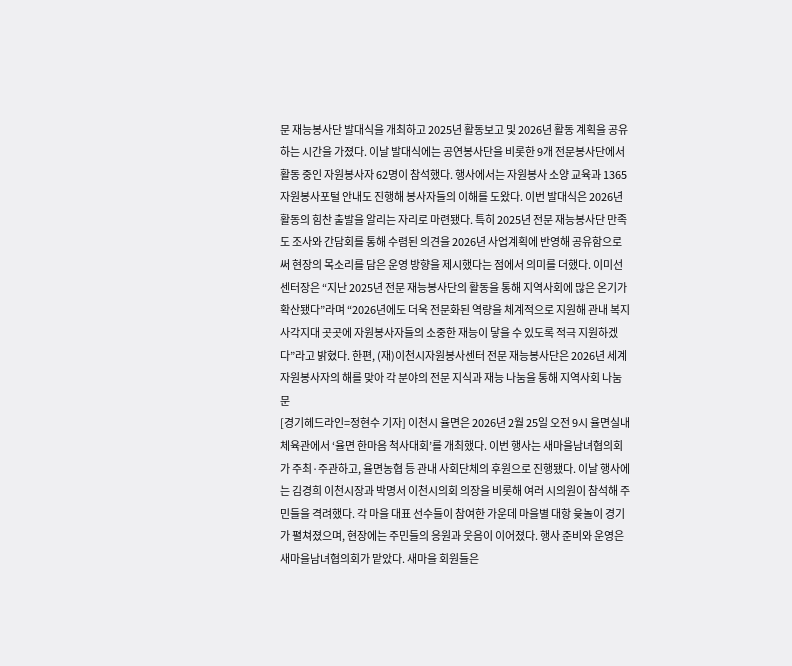문 재능봉사단 발대식을 개최하고 2025년 활동보고 및 2026년 활동 계획을 공유하는 시간을 가졌다. 이날 발대식에는 공연봉사단을 비롯한 9개 전문봉사단에서 활동 중인 자원봉사자 62명이 참석했다. 행사에서는 자원봉사 소양 교육과 1365자원봉사포털 안내도 진행해 봉사자들의 이해를 도왔다. 이번 발대식은 2026년 활동의 힘찬 출발을 알리는 자리로 마련됐다. 특히 2025년 전문 재능봉사단 만족도 조사와 간담회를 통해 수렴된 의견을 2026년 사업계획에 반영해 공유함으로써 현장의 목소리를 담은 운영 방향을 제시했다는 점에서 의미를 더했다. 이미선 센터장은 “지난 2025년 전문 재능봉사단의 활동을 통해 지역사회에 많은 온기가 확산됐다”라며 “2026년에도 더욱 전문화된 역량을 체계적으로 지원해 관내 복지 사각지대 곳곳에 자원봉사자들의 소중한 재능이 닿을 수 있도록 적극 지원하겠다”라고 밝혔다. 한편, (재)이천시자원봉사센터 전문 재능봉사단은 2026년 세계자원봉사자의 해를 맞아 각 분야의 전문 지식과 재능 나눔을 통해 지역사회 나눔 문
[경기헤드라인=정현수 기자] 이천시 율면은 2026년 2월 25일 오전 9시 율면실내체육관에서 ‘율면 한마음 척사대회’를 개최했다. 이번 행사는 새마을남녀협의회가 주최·주관하고, 율면농협 등 관내 사회단체의 후원으로 진행됐다. 이날 행사에는 김경희 이천시장과 박명서 이천시의회 의장을 비롯해 여러 시의원이 참석해 주민들을 격려했다. 각 마을 대표 선수들이 참여한 가운데 마을별 대항 윷놀이 경기가 펼쳐졌으며, 현장에는 주민들의 응원과 웃음이 이어졌다. 행사 준비와 운영은 새마을남녀협의회가 맡았다. 새마을 회원들은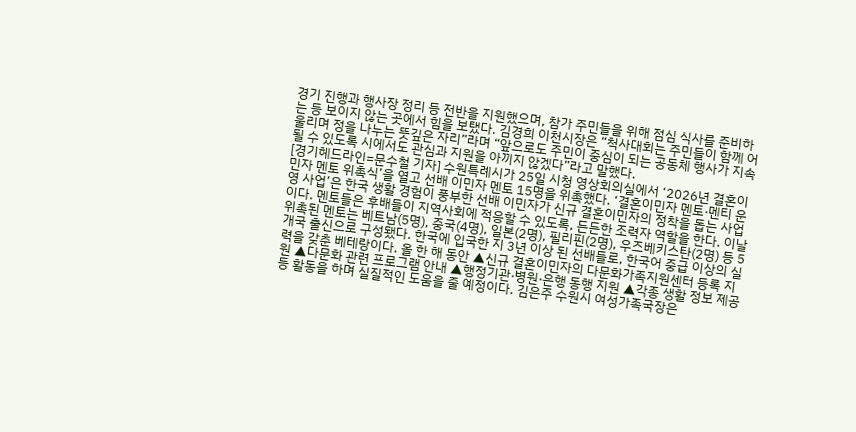경기 진행과 행사장 정리 등 전반을 지원했으며, 참가 주민들을 위해 점심 식사를 준비하는 등 보이지 않는 곳에서 힘을 보탰다. 김경희 이천시장은 “척사대회는 주민들이 함께 어울리며 정을 나누는 뜻깊은 자리”라며 “앞으로도 주민이 중심이 되는 공동체 행사가 지속될 수 있도록 시에서도 관심과 지원을 아끼지 않겠다”라고 말했다.
[경기헤드라인=문수철 기자] 수원특례시가 25일 시청 영상회의실에서 ‘2026년 결혼이민자 멘토 위촉식’을 열고 선배 이민자 멘토 15명을 위촉했다. ‘결혼이민자 멘토·멘티 운영 사업’은 한국 생활 경험이 풍부한 선배 이민자가 신규 결혼이민자의 정착을 돕는 사업이다. 멘토들은 후배들이 지역사회에 적응할 수 있도록, 든든한 조력자 역할을 한다. 이날 위촉된 멘토는 베트남(5명), 중국(4명), 일본(2명), 필리핀(2명), 우즈베키스탄(2명) 등 5개국 출신으로 구성됐다. 한국에 입국한 지 3년 이상 된 선배들로, 한국어 중급 이상의 실력을 갖춘 베테랑이다. 올 한 해 동안 ▲신규 결혼이민자의 다문화가족지원센터 등록 지원 ▲다문화 관련 프로그램 안내 ▲행정기관·병원·은행 동행 지원 ▲각종 생활 정보 제공 등 활동을 하며 실질적인 도움을 줄 예정이다. 김은주 수원시 여성가족국장은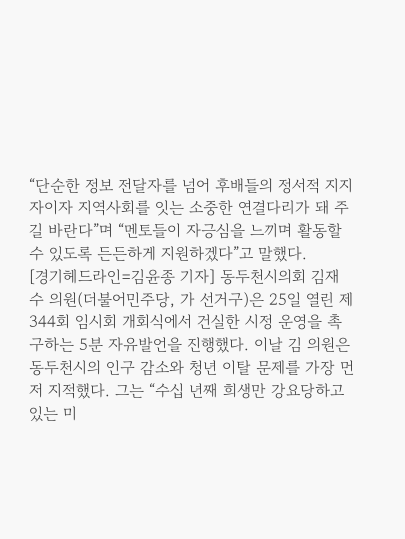“단순한 정보 전달자를 넘어 후배들의 정서적 지지자이자 지역사회를 잇는 소중한 연결다리가 돼 주길 바란다”며 “멘토들이 자긍심을 느끼며 활동할 수 있도록 든든하게 지원하겠다”고 말했다.
[경기헤드라인=김윤종 기자] 동두천시의회 김재수 의원(더불어민주당, 가 선거구)은 25일 열린 제344회 임시회 개회식에서 건실한 시정 운영을 촉구하는 5분 자유발언을 진행했다. 이날 김 의원은 동두천시의 인구 감소와 청년 이탈 문제를 가장 먼저 지적했다. 그는 “수십 년째 희생만 강요당하고 있는 미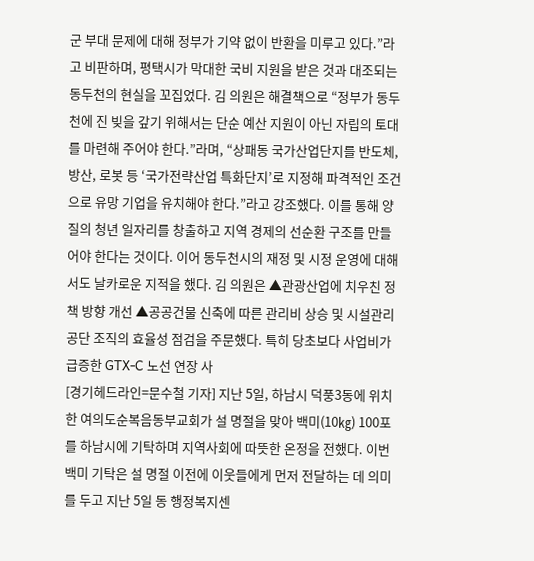군 부대 문제에 대해 정부가 기약 없이 반환을 미루고 있다.”라고 비판하며, 평택시가 막대한 국비 지원을 받은 것과 대조되는 동두천의 현실을 꼬집었다. 김 의원은 해결책으로 “정부가 동두천에 진 빚을 갚기 위해서는 단순 예산 지원이 아닌 자립의 토대를 마련해 주어야 한다.”라며, “상패동 국가산업단지를 반도체, 방산, 로봇 등 ‘국가전략산업 특화단지’로 지정해 파격적인 조건으로 유망 기업을 유치해야 한다.”라고 강조했다. 이를 통해 양질의 청년 일자리를 창출하고 지역 경제의 선순환 구조를 만들어야 한다는 것이다. 이어 동두천시의 재정 및 시정 운영에 대해서도 날카로운 지적을 했다. 김 의원은 ▲관광산업에 치우친 정책 방향 개선 ▲공공건물 신축에 따른 관리비 상승 및 시설관리공단 조직의 효율성 점검을 주문했다. 특히 당초보다 사업비가 급증한 GTX-C 노선 연장 사
[경기헤드라인=문수철 기자] 지난 5일, 하남시 덕풍3동에 위치한 여의도순복음동부교회가 설 명절을 맞아 백미(10㎏) 100포를 하남시에 기탁하며 지역사회에 따뜻한 온정을 전했다. 이번 백미 기탁은 설 명절 이전에 이웃들에게 먼저 전달하는 데 의미를 두고 지난 5일 동 행정복지센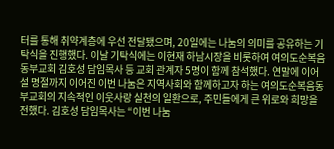터를 통해 취약계층에 우선 전달됐으며, 20일에는 나눔의 의미를 공유하는 기탁식을 진행했다. 이날 기탁식에는 이현재 하남시장을 비롯하여 여의도순복음동부교회 김호성 담임목사 등 교회 관계자 5명이 함께 참석했다. 연말에 이어 설 명절까지 이어진 이번 나눔은 지역사회와 함께하고자 하는 여의도순복음동부교회의 지속적인 이웃사랑 실천의 일환으로, 주민들에게 큰 위로와 희망을 전했다. 김호성 담임목사는 “이번 나눔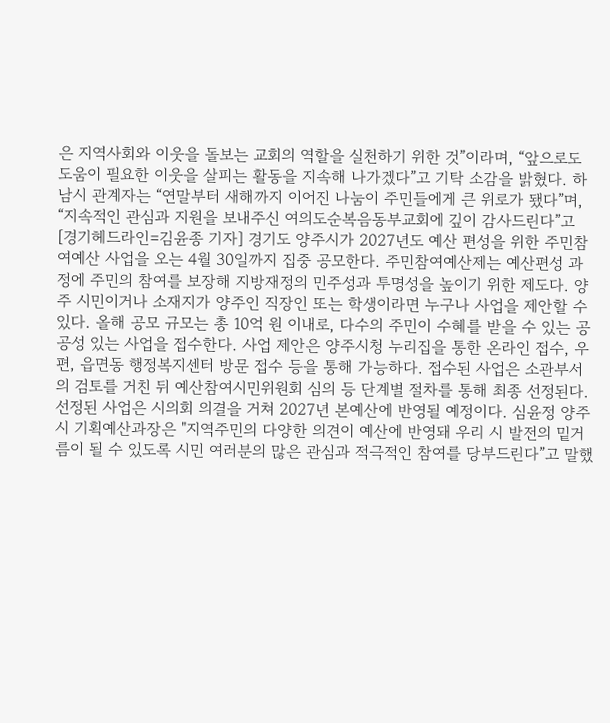은 지역사회와 이웃을 돌보는 교회의 역할을 실천하기 위한 것”이라며, “앞으로도 도움이 필요한 이웃을 살피는 활동을 지속해 나가겠다”고 기탁 소감을 밝혔다. 하남시 관계자는 “연말부터 새해까지 이어진 나눔이 주민들에게 큰 위로가 됐다”며, “지속적인 관심과 지원을 보내주신 여의도순복음동부교회에 깊이 감사드린다”고
[경기헤드라인=김윤종 기자] 경기도 양주시가 2027년도 예산 편성을 위한 주민참여예산 사업을 오는 4월 30일까지 집중 공모한다. 주민참여예산제는 예산편성 과정에 주민의 참여를 보장해 지방재정의 민주성과 투명성을 높이기 위한 제도다. 양주 시민이거나 소재지가 양주인 직장인 또는 학생이라면 누구나 사업을 제안할 수 있다. 올해 공모 규모는 총 10억 원 이내로, 다수의 주민이 수혜를 받을 수 있는 공공성 있는 사업을 접수한다. 사업 제안은 양주시청 누리집을 통한 온라인 접수, 우편, 읍면동 행정복지센터 방문 접수 등을 통해 가능하다. 접수된 사업은 소관부서의 검토를 거친 뒤 예산참여시민위원회 심의 등 단계별 절차를 통해 최종 선정된다. 선정된 사업은 시의회 의결을 거쳐 2027년 본예산에 반영될 예정이다. 심윤정 양주시 기획예산과장은 "지역주민의 다양한 의견이 예산에 반영돼 우리 시 발전의 밑거름이 될 수 있도록 시민 여러분의 많은 관심과 적극적인 참여를 당부드린다”고 말했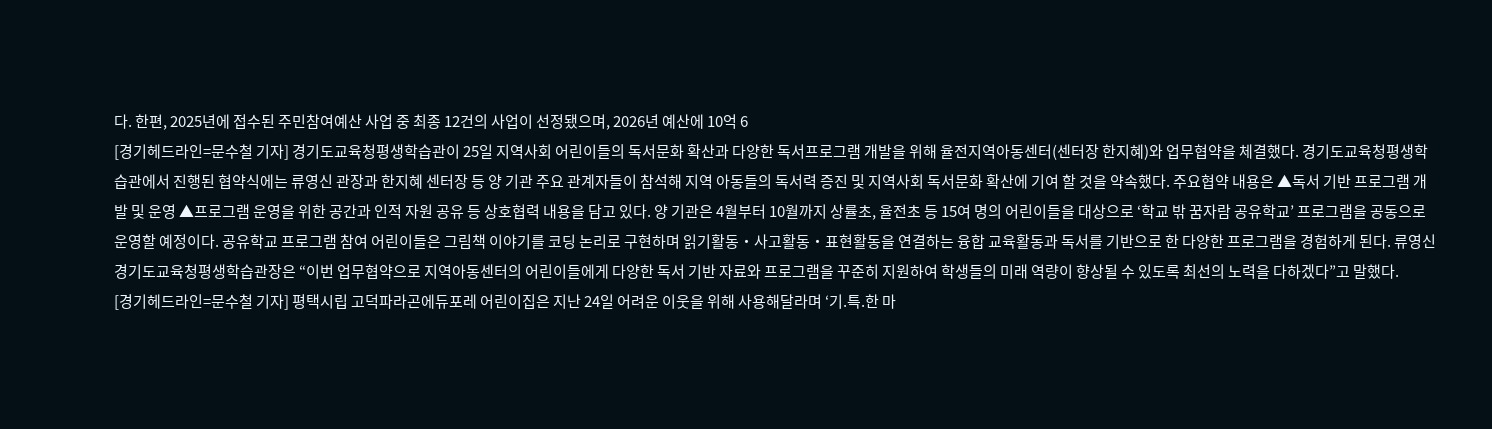다. 한편, 2025년에 접수된 주민참여예산 사업 중 최종 12건의 사업이 선정됐으며, 2026년 예산에 10억 6
[경기헤드라인=문수철 기자] 경기도교육청평생학습관이 25일 지역사회 어린이들의 독서문화 확산과 다양한 독서프로그램 개발을 위해 율전지역아동센터(센터장 한지혜)와 업무협약을 체결했다. 경기도교육청평생학습관에서 진행된 협약식에는 류영신 관장과 한지혜 센터장 등 양 기관 주요 관계자들이 참석해 지역 아동들의 독서력 증진 및 지역사회 독서문화 확산에 기여 할 것을 약속했다. 주요협약 내용은 ▲독서 기반 프로그램 개발 및 운영 ▲프로그램 운영을 위한 공간과 인적 자원 공유 등 상호협력 내용을 담고 있다. 양 기관은 4월부터 10월까지 상률초, 율전초 등 15여 명의 어린이들을 대상으로 ‘학교 밖 꿈자람 공유학교’ 프로그램을 공동으로 운영할 예정이다. 공유학교 프로그램 참여 어린이들은 그림책 이야기를 코딩 논리로 구현하며 읽기활동‧사고활동‧표현활동을 연결하는 융합 교육활동과 독서를 기반으로 한 다양한 프로그램을 경험하게 된다. 류영신 경기도교육청평생학습관장은 “이번 업무협약으로 지역아동센터의 어린이들에게 다양한 독서 기반 자료와 프로그램을 꾸준히 지원하여 학생들의 미래 역량이 향상될 수 있도록 최선의 노력을 다하겠다”고 말했다.
[경기헤드라인=문수철 기자] 평택시립 고덕파라곤에듀포레 어린이집은 지난 24일 어려운 이웃을 위해 사용해달라며 ‘기.특.한 마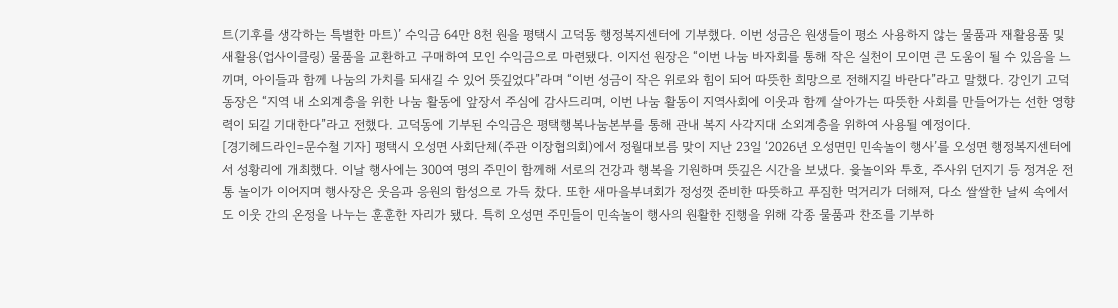트(기후를 생각하는 특별한 마트)’ 수익금 64만 8천 원을 평택시 고덕동 행정복지센터에 기부했다. 이번 성금은 원생들이 평소 사용하지 않는 물품과 재활용품 및 새활용(업사이클링) 물품을 교환하고 구매하여 모인 수익금으로 마련됐다. 이지선 원장은 “이번 나눔 바자회를 통해 작은 실천이 모이면 큰 도움이 될 수 있음을 느끼며, 아이들과 함께 나눔의 가치를 되새길 수 있어 뜻깊었다”라며 “이번 성금이 작은 위로와 힘이 되어 따뜻한 희망으로 전해지길 바란다”라고 말했다. 강인기 고덕동장은 “지역 내 소외계층을 위한 나눔 활동에 앞장서 주심에 감사드리며, 이번 나눔 활동이 지역사회에 이웃과 함께 살아가는 따뜻한 사회를 만들어가는 선한 영향력이 되길 기대한다”라고 전했다. 고덕동에 기부된 수익금은 평택행복나눔본부를 통해 관내 복지 사각지대 소외계층을 위하여 사용될 예정이다.
[경기헤드라인=문수철 기자] 평택시 오성면 사회단체(주관 이장협의회)에서 정월대보름 맞이 지난 23일 ‘2026년 오성면민 민속놀이 행사’를 오성면 행정복지센터에서 성황리에 개최했다. 이날 행사에는 300여 명의 주민이 함께해 서로의 건강과 행복을 기원하며 뜻깊은 시간을 보냈다. 윷놀이와 투호, 주사위 던지기 등 정겨운 전통 놀이가 이어지며 행사장은 웃음과 응원의 함성으로 가득 찼다. 또한 새마을부녀회가 정성껏 준비한 따뜻하고 푸짐한 먹거리가 더해져, 다소 쌀쌀한 날씨 속에서도 이웃 간의 온정을 나누는 훈훈한 자리가 됐다. 특히 오성면 주민들이 민속놀이 행사의 원활한 진행을 위해 각종 물품과 찬조를 기부하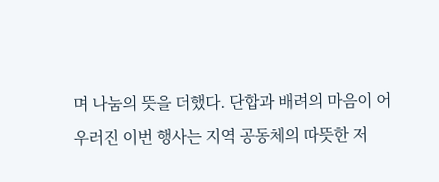며 나눔의 뜻을 더했다. 단합과 배려의 마음이 어우러진 이번 행사는 지역 공동체의 따뜻한 저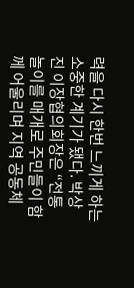력을 다시 한번 느끼게 하는 소중한 계기가 됐다. 박상진 이장협의회장은 “전통 놀이를 매개로 주민들이 함께 어울리며 지역 공동체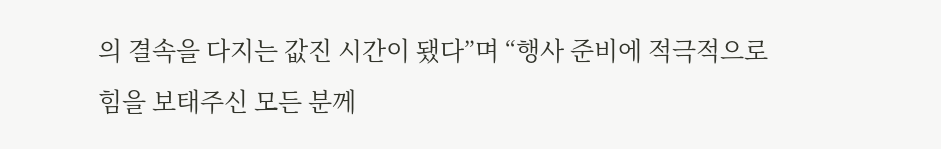의 결속을 다지는 값진 시간이 됐다”며 “행사 준비에 적극적으로 힘을 보태주신 모든 분께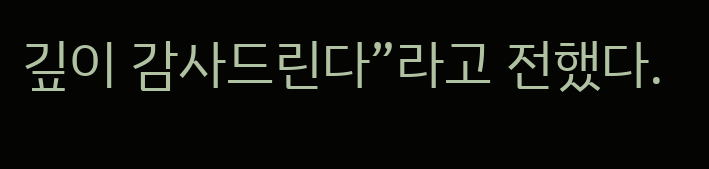깊이 감사드린다”라고 전했다.